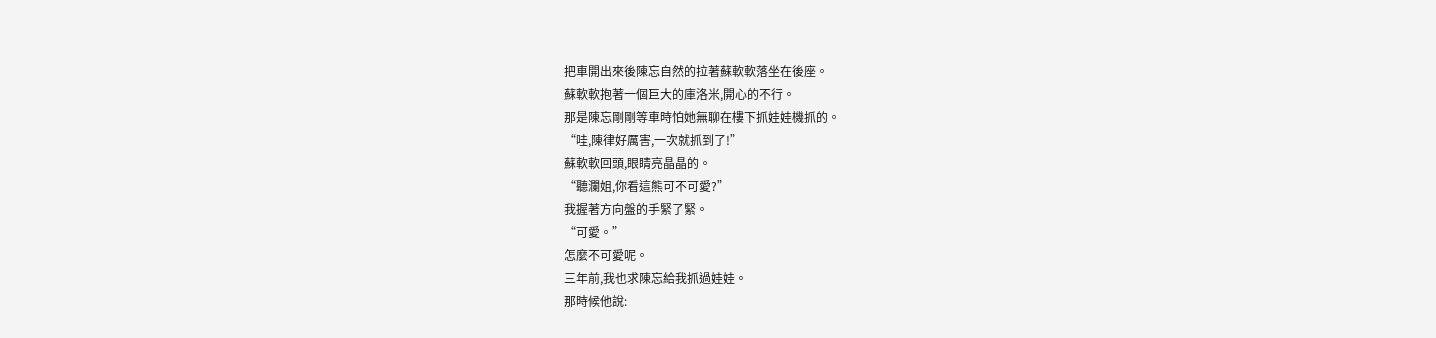把車開出來後陳忘自然的拉著蘇軟軟落坐在後座。
蘇軟軟抱著一個巨大的庫洛米,開心的不行。
那是陳忘剛剛等車時怕她無聊在樓下抓娃娃機抓的。
“哇,陳律好厲害,一次就抓到了!”
蘇軟軟回頭,眼睛亮晶晶的。
“聽瀾姐,你看這熊可不可愛?”
我握著方向盤的手緊了緊。
“可愛。”
怎麼不可愛呢。
三年前,我也求陳忘給我抓過娃娃。
那時候他說: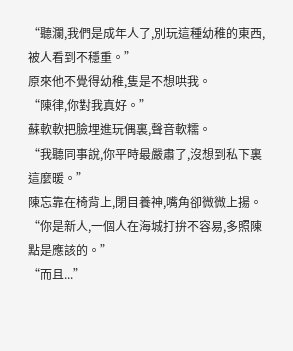“聽瀾,我們是成年人了,別玩這種幼稚的東西,被人看到不穩重。”
原來他不覺得幼稚,隻是不想哄我。
“陳律,你對我真好。”
蘇軟軟把臉埋進玩偶裏,聲音軟糯。
“我聽同事說,你平時最嚴肅了,沒想到私下裏這麼暖。”
陳忘靠在椅背上,閉目養神,嘴角卻微微上揚。
“你是新人,一個人在海城打拚不容易,多照陳點是應該的。”
“而且...”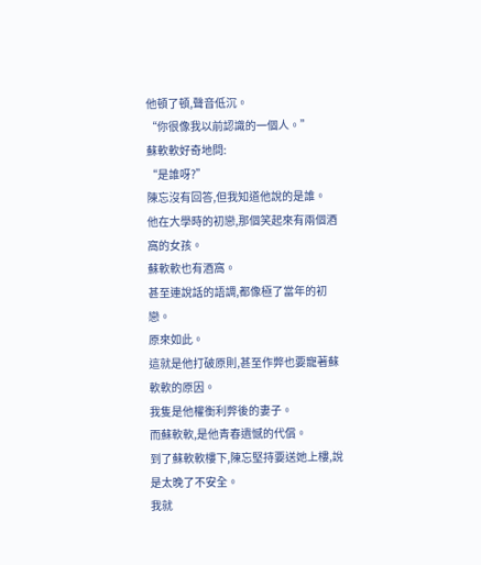他頓了頓,聲音低沉。
“你很像我以前認識的一個人。”
蘇軟軟好奇地問:
“是誰呀?”
陳忘沒有回答,但我知道他說的是誰。
他在大學時的初戀,那個笑起來有兩個酒窩的女孩。
蘇軟軟也有酒窩。
甚至連說話的語調,都像極了當年的初戀。
原來如此。
這就是他打破原則,甚至作弊也要寵著蘇軟軟的原因。
我隻是他權衡利弊後的妻子。
而蘇軟軟,是他青春遺憾的代償。
到了蘇軟軟樓下,陳忘堅持要送她上樓,說是太晚了不安全。
我就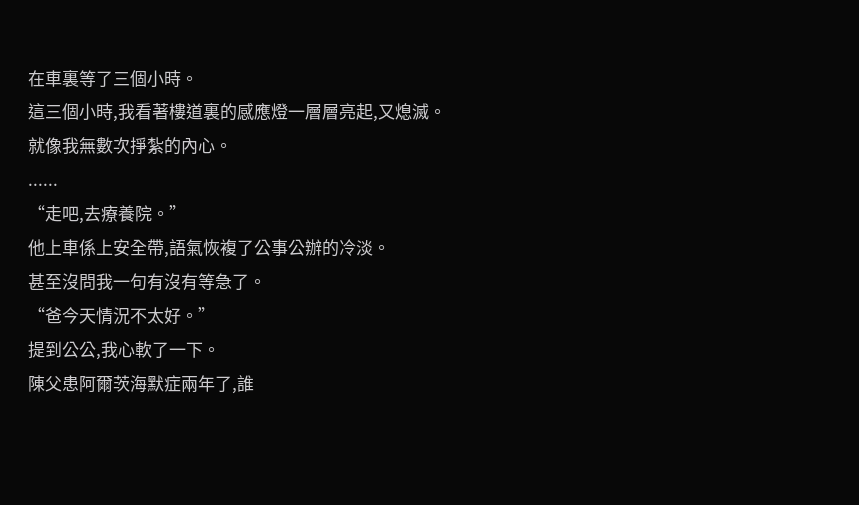在車裏等了三個小時。
這三個小時,我看著樓道裏的感應燈一層層亮起,又熄滅。
就像我無數次掙紮的內心。
......
“走吧,去療養院。”
他上車係上安全帶,語氣恢複了公事公辦的冷淡。
甚至沒問我一句有沒有等急了。
“爸今天情況不太好。”
提到公公,我心軟了一下。
陳父患阿爾茨海默症兩年了,誰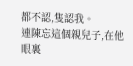都不認,隻認我。
連陳忘這個親兒子,在他眼裏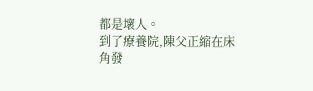都是壞人。
到了療養院,陳父正縮在床角發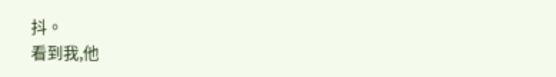抖。
看到我,他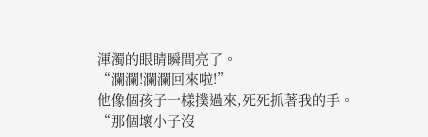渾濁的眼睛瞬間亮了。
“瀾瀾!瀾瀾回來啦!”
他像個孩子一樣撲過來,死死抓著我的手。
“那個壞小子沒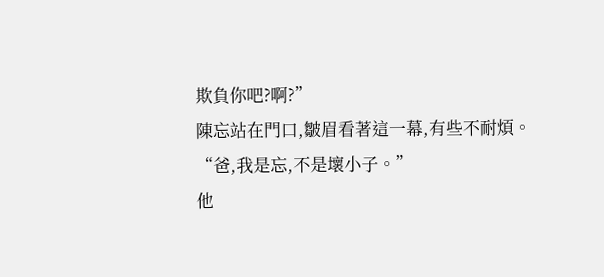欺負你吧?啊?”
陳忘站在門口,皺眉看著這一幕,有些不耐煩。
“爸,我是忘,不是壞小子。”
他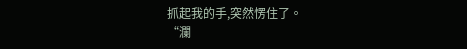抓起我的手,突然愣住了。
“瀾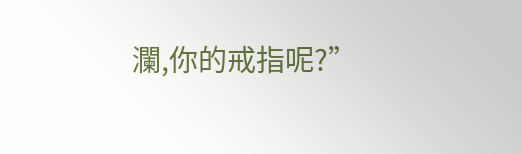瀾,你的戒指呢?”